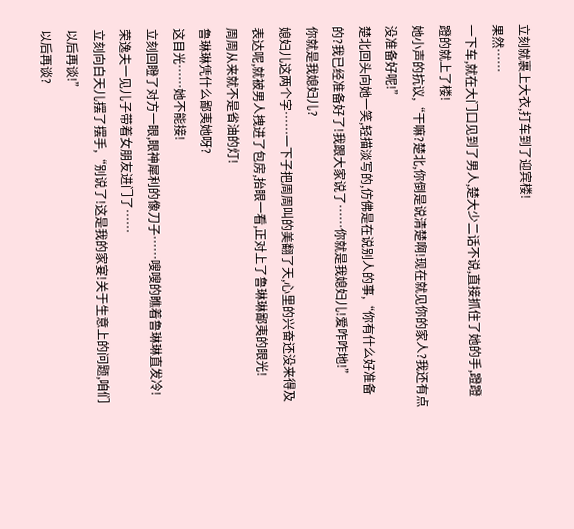立刻就裹上大衣,打车到了迎宾楼!
果然……
一下车,就在大门口见到了男人,楚大少二话不说,直接抓住了她的手,蹬蹬蹬的就上了楼!
她小声的抗议,“干嘛?楚北,你倒是说清楚啊!现在就见你的家人?我还有点没准备好呢!”
楚北回头向她一笑,轻描淡写的,仿佛是在说别人的事,“你有什么好准备的?我已经准备好了!我跟大家说了……你就是我媳妇儿!爱咋咋地!”
你就是我媳妇儿?
媳妇儿这两个字……一下子把周周叫的美翻了天,心里的兴奋还没来得及表达呢,就被男人拽进了包房,抬眼一看,正对上了鲁琳琳鄙夷的眼光!
周周从来就不是省油的灯!
鲁琳琳凭什么鄙夷她呀?
这目光……她不能接!
立刻回瞪了对方一眼,眼神犀利的像刀子……嗖嗖的瞧着鲁琳琳直发冷!
荣逸夫一见儿子带着女朋友进门了……
立刻向白天儿摆了摆手,“别说了!这是我的家宴!关于生意上的问题,咱们以后再谈!”
以后再谈?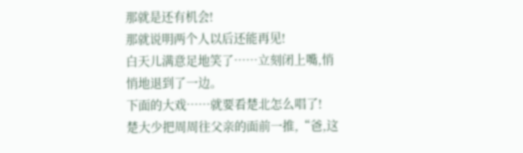那就是还有机会!
那就说明两个人以后还能再见!
白天儿满意足地笑了……立刻闭上嘴,悄悄地退到了一边。
下面的大戏……就要看楚北怎么唱了!
楚大少把周周往父亲的面前一推,“爸,这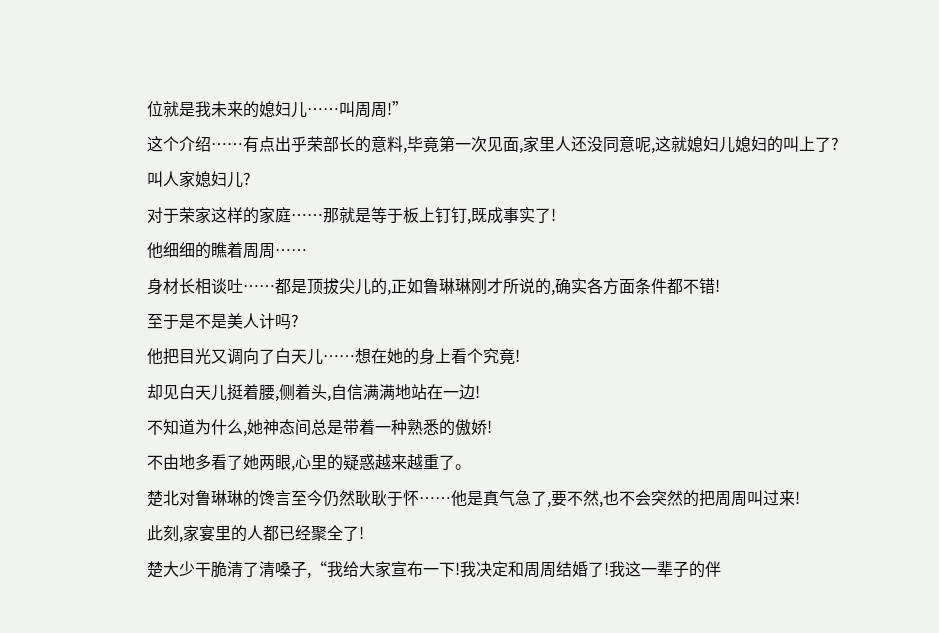位就是我未来的媳妇儿……叫周周!”
这个介绍……有点出乎荣部长的意料,毕竟第一次见面,家里人还没同意呢,这就媳妇儿媳妇的叫上了?
叫人家媳妇儿?
对于荣家这样的家庭……那就是等于板上钉钉,既成事实了!
他细细的瞧着周周……
身材长相谈吐……都是顶拔尖儿的,正如鲁琳琳刚才所说的,确实各方面条件都不错!
至于是不是美人计吗?
他把目光又调向了白天儿……想在她的身上看个究竟!
却见白天儿挺着腰,侧着头,自信满满地站在一边!
不知道为什么,她神态间总是带着一种熟悉的傲娇!
不由地多看了她两眼,心里的疑惑越来越重了。
楚北对鲁琳琳的馋言至今仍然耿耿于怀……他是真气急了,要不然,也不会突然的把周周叫过来!
此刻,家宴里的人都已经聚全了!
楚大少干脆清了清嗓子,“我给大家宣布一下!我决定和周周结婚了!我这一辈子的伴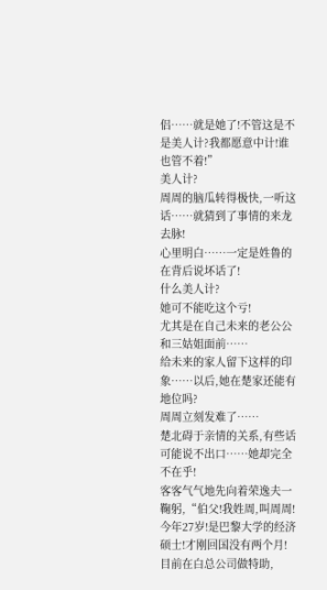侣……就是她了!不管这是不是美人计?我都愿意中计!谁也管不着!”
美人计?
周周的脑瓜转得极快,一听这话……就猜到了事情的来龙去脉!
心里明白……一定是姓鲁的在背后说坏话了!
什么美人计?
她可不能吃这个亏!
尤其是在自己未来的老公公和三姑姐面前……
给未来的家人留下这样的印象……以后,她在楚家还能有地位吗?
周周立刻发难了……
楚北碍于亲情的关系,有些话可能说不出口……她却完全不在乎!
客客气气地先向着荣逸夫一鞠躬,“伯父!我姓周,叫周周!今年27岁!是巴黎大学的经济硕士!才刚回国没有两个月!目前在白总公司做特助,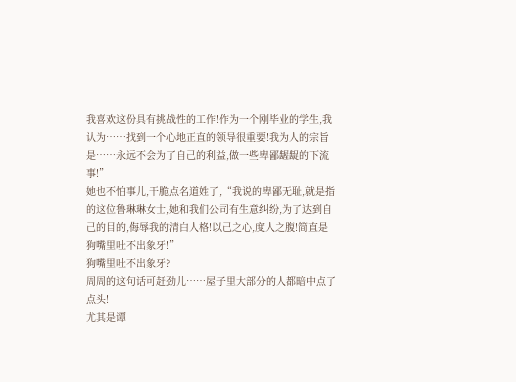我喜欢这份具有挑战性的工作!作为一个刚毕业的学生,我认为……找到一个心地正直的领导很重要!我为人的宗旨是……永远不会为了自己的利益,做一些卑鄙龌龊的下流事!”
她也不怕事儿,干脆点名道姓了,“我说的卑鄙无耻,就是指的这位鲁琳琳女士,她和我们公司有生意纠纷,为了达到自己的目的,侮辱我的清白人格!以己之心,度人之腹!简直是狗嘴里吐不出象牙!”
狗嘴里吐不出象牙?
周周的这句话可赶劲儿……屋子里大部分的人都暗中点了点头!
尤其是谭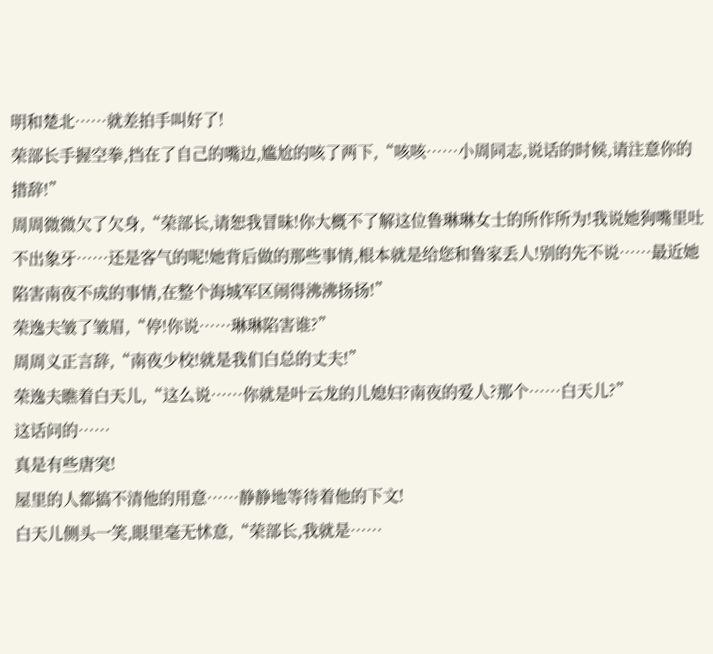明和楚北……就差拍手叫好了!
荣部长手握空拳,挡在了自己的嘴边,尴尬的咳了两下,“咳咳……小周同志,说话的时候,请注意你的措辞!”
周周微微欠了欠身,“荣部长,请恕我冒昧!你大概不了解这位鲁琳琳女士的所作所为!我说她狗嘴里吐不出象牙……还是客气的呢!她背后做的那些事情,根本就是给您和鲁家丢人!别的先不说……最近她陷害南夜不成的事情,在整个海城军区闹得沸沸扬扬!”
荣逸夫皱了皱眉,“停!你说……琳琳陷害谁?”
周周义正言辞,“南夜少校!就是我们白总的丈夫!”
荣逸夫瞧着白天儿,“这么说……你就是叶云龙的儿媳妇?南夜的爱人?那个……白天儿?”
这话问的……
真是有些唐突!
屋里的人都搞不清他的用意……静静地等待着他的下文!
白天儿侧头一笑,眼里毫无怵意,“荣部长,我就是……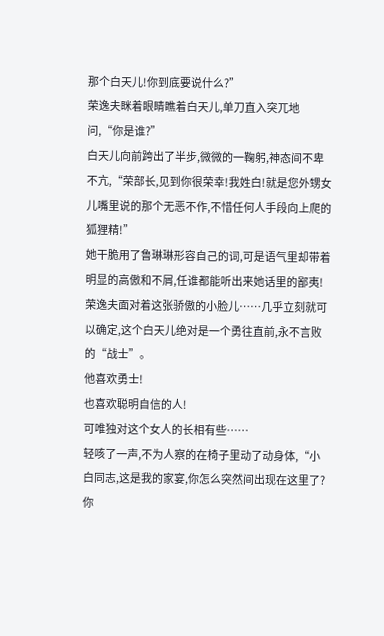那个白天儿!你到底要说什么?”
荣逸夫眯着眼睛瞧着白天儿,单刀直入突兀地问,“你是谁?”
白天儿向前跨出了半步,微微的一鞠躬,神态间不卑不亢,“荣部长,见到你很荣幸!我姓白!就是您外甥女儿嘴里说的那个无恶不作,不惜任何人手段向上爬的狐狸精!”
她干脆用了鲁琳琳形容自己的词,可是语气里却带着明显的高傲和不屑,任谁都能听出来她话里的鄙夷!
荣逸夫面对着这张骄傲的小脸儿……几乎立刻就可以确定,这个白天儿绝对是一个勇往直前,永不言败的“战士”。
他喜欢勇士!
也喜欢聪明自信的人!
可唯独对这个女人的长相有些……
轻咳了一声,不为人察的在椅子里动了动身体,“小白同志,这是我的家宴,你怎么突然间出现在这里了?你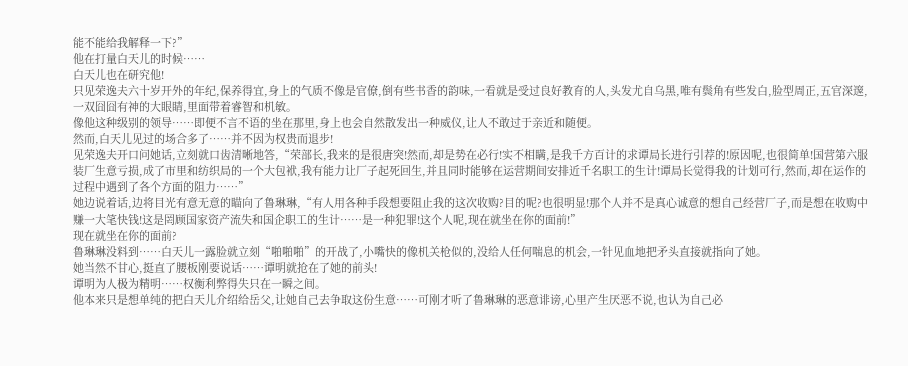能不能给我解释一下?”
他在打量白天儿的时候……
白天儿也在研究他!
只见荣逸夫六十岁开外的年纪,保养得宜,身上的气质不像是官僚,倒有些书香的韵味,一看就是受过良好教育的人,头发尤自乌黑,唯有鬓角有些发白,脸型周正,五官深邃,一双囧囧有神的大眼睛,里面带着睿智和机敏。
像他这种级别的领导……即便不言不语的坐在那里,身上也会自然散发出一种威仪,让人不敢过于亲近和随便。
然而,白天儿见过的场合多了……并不因为权贵而退步!
见荣逸夫开口问她话,立刻就口齿清晰地答,“荣部长,我来的是很唐突!然而,却是势在必行!实不相瞒,是我千方百计的求谭局长进行引荐的!原因呢,也很简单!国营第六服装厂生意亏损,成了市里和纺织局的一个大包袱,我有能力让厂子起死回生,并且同时能够在运营期间安排近千名职工的生计!谭局长觉得我的计划可行,然而,却在运作的过程中遇到了各个方面的阻力……”
她边说着话,边将目光有意无意的瞄向了鲁琳琳,“有人用各种手段想要阻止我的这次收购?目的呢?也很明显!那个人并不是真心诚意的想自己经营厂子,而是想在收购中赚一大笔快钱!这是罔顾国家资产流失和国企职工的生计……是一种犯罪!这个人呢,现在就坐在你的面前!”
现在就坐在你的面前?
鲁琳琳没料到……白天儿一露脸就立刻“啪啪啪”的开战了,小嘴快的像机关枪似的,没给人任何喘息的机会,一针见血地把矛头直接就指向了她。
她当然不甘心,挺直了腰板刚要说话……谭明就抢在了她的前头!
谭明为人极为精明……权衡利弊得失只在一瞬之间。
他本来只是想单纯的把白天儿介绍给岳父,让她自己去争取这份生意……可刚才听了鲁琳琳的恶意诽谤,心里产生厌恶不说,也认为自己必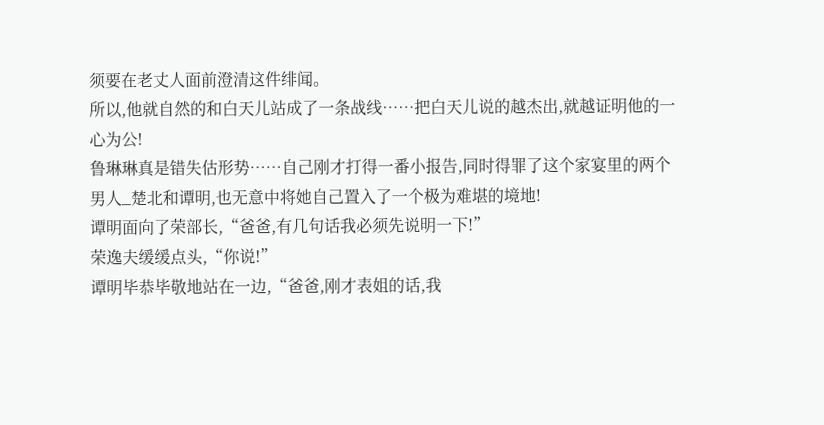须要在老丈人面前澄清这件绯闻。
所以,他就自然的和白天儿站成了一条战线……把白天儿说的越杰出,就越证明他的一心为公!
鲁琳琳真是错失估形势……自己刚才打得一番小报告,同时得罪了这个家宴里的两个男人_楚北和谭明,也无意中将她自己置入了一个极为难堪的境地!
谭明面向了荣部长,“爸爸,有几句话我必须先说明一下!”
荣逸夫缓缓点头,“你说!”
谭明毕恭毕敬地站在一边,“爸爸,刚才表姐的话,我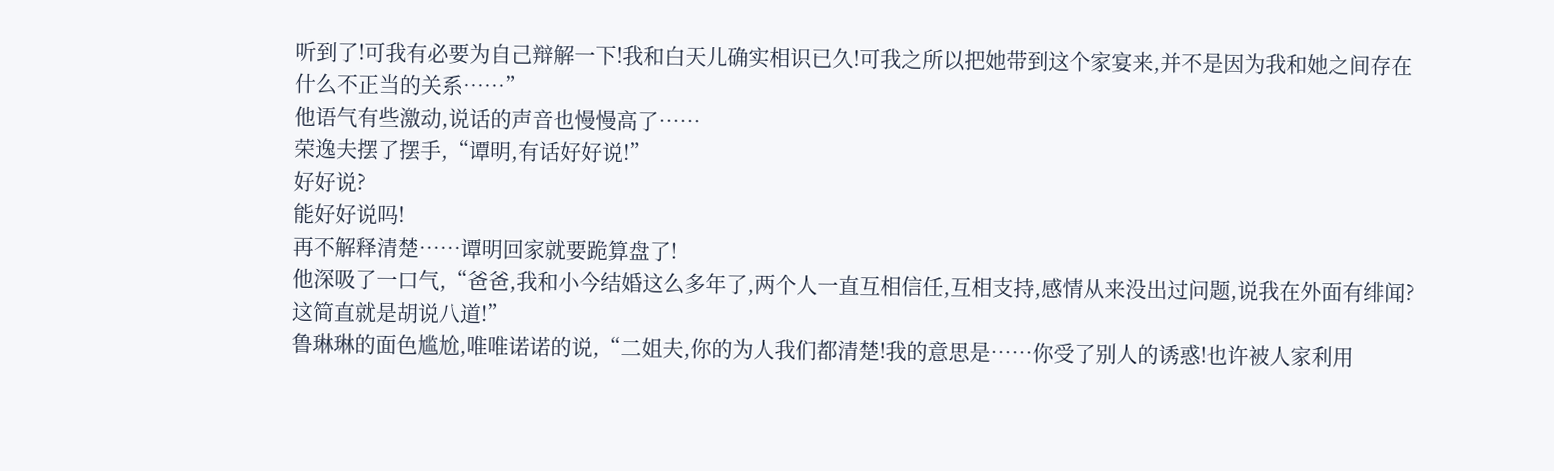听到了!可我有必要为自己辩解一下!我和白天儿确实相识已久!可我之所以把她带到这个家宴来,并不是因为我和她之间存在什么不正当的关系……”
他语气有些激动,说话的声音也慢慢高了……
荣逸夫摆了摆手,“谭明,有话好好说!”
好好说?
能好好说吗!
再不解释清楚……谭明回家就要跪算盘了!
他深吸了一口气,“爸爸,我和小今结婚这么多年了,两个人一直互相信任,互相支持,感情从来没出过问题,说我在外面有绯闻?这简直就是胡说八道!”
鲁琳琳的面色尴尬,唯唯诺诺的说,“二姐夫,你的为人我们都清楚!我的意思是……你受了别人的诱惑!也许被人家利用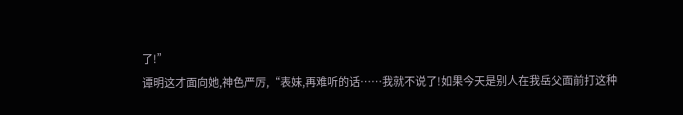了!”
谭明这才面向她,神色严厉,“表妹,再难听的话……我就不说了!如果今天是别人在我岳父面前打这种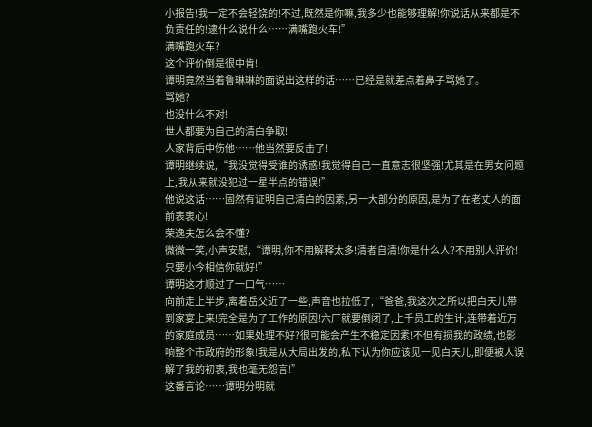小报告!我一定不会轻饶的!不过,既然是你嘛,我多少也能够理解!你说话从来都是不负责任的!逮什么说什么……满嘴跑火车!”
满嘴跑火车?
这个评价倒是很中肯!
谭明竟然当着鲁琳琳的面说出这样的话……已经是就差点着鼻子骂她了。
骂她?
也没什么不对!
世人都要为自己的清白争取!
人家背后中伤他……他当然要反击了!
谭明继续说,“我没觉得受谁的诱惑!我觉得自己一直意志很坚强!尤其是在男女问题上,我从来就没犯过一星半点的错误!”
他说这话……固然有证明自己清白的因素,另一大部分的原因,是为了在老丈人的面前表衷心!
荣逸夫怎么会不懂?
微微一笑,小声安慰,“谭明,你不用解释太多!清者自清!你是什么人?不用别人评价!只要小今相信你就好!”
谭明这才顺过了一口气……
向前走上半步,离着岳父近了一些,声音也拉低了,“爸爸,我这次之所以把白天儿带到家宴上来!完全是为了工作的原因!六厂就要倒闭了,上千员工的生计,连带着近万的家庭成员……如果处理不好?很可能会产生不稳定因素!不但有损我的政绩,也影响整个市政府的形象!我是从大局出发的,私下认为你应该见一见白天儿,即便被人误解了我的初衷,我也毫无怨言!”
这番言论……谭明分明就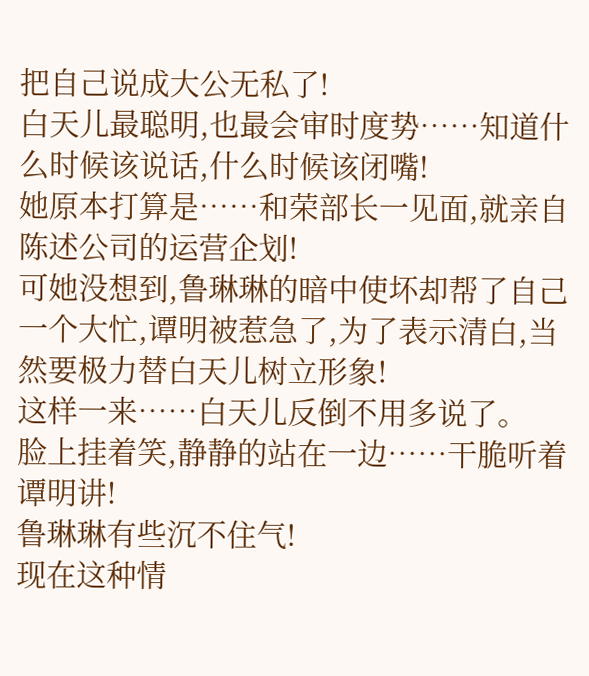把自己说成大公无私了!
白天儿最聪明,也最会审时度势……知道什么时候该说话,什么时候该闭嘴!
她原本打算是……和荣部长一见面,就亲自陈述公司的运营企划!
可她没想到,鲁琳琳的暗中使坏却帮了自己一个大忙,谭明被惹急了,为了表示清白,当然要极力替白天儿树立形象!
这样一来……白天儿反倒不用多说了。
脸上挂着笑,静静的站在一边……干脆听着谭明讲!
鲁琳琳有些沉不住气!
现在这种情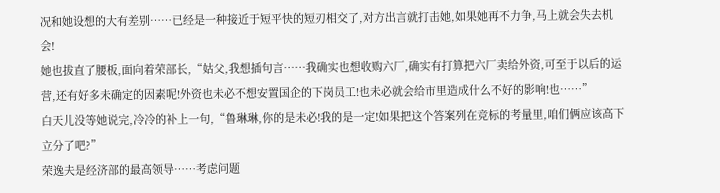况和她设想的大有差别……已经是一种接近于短平快的短刃相交了,对方出言就打击她,如果她再不力争,马上就会失去机会!
她也拔直了腰板,面向着荣部长,“姑父,我想插句言……我确实也想收购六厂,确实有打算把六厂卖给外资,可至于以后的运营,还有好多未确定的因素呢!外资也未必不想安置国企的下岗员工!也未必就会给市里造成什么不好的影响!也……”
白天儿没等她说完,冷冷的补上一句,“鲁琳琳,你的是未必!我的是一定!如果把这个答案列在竞标的考量里,咱们俩应该高下立分了吧?”
荣逸夫是经济部的最高领导……考虑问题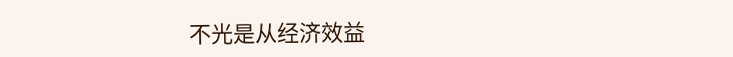不光是从经济效益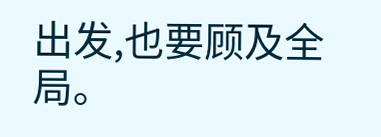出发,也要顾及全局。